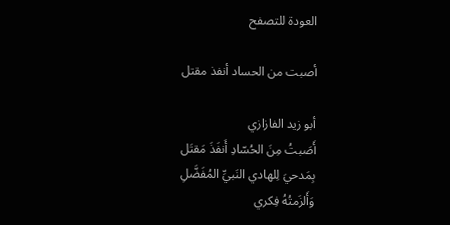العودة للتصفح

أصبت من الحساد أنفذ مقتل

أبو زيد الفازازي
أَصَبتُ مِنَ الحُسّادِ أَنفَذَ مَقتَل
بِمَدحيَ لِلهادي النَبيِّ المُفَضَّلِ
وَأَلزَمتُهُ فِكري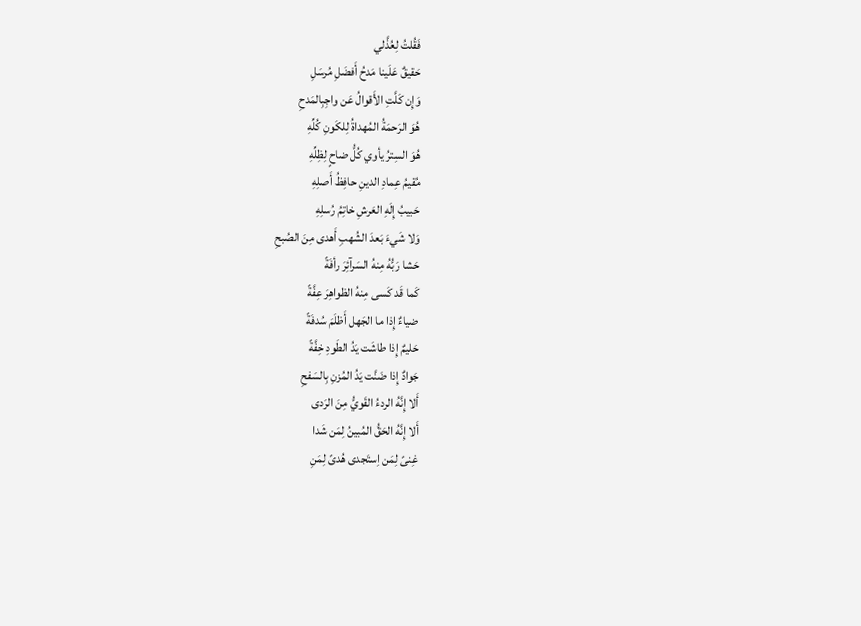فَقُلتُ لِعُذَّلي
حَقيقٌ عَلَينا مَدحُ أَفضَلِ مُرسَلِ
وَإِن كَلَّتِ الأَقوالُ عَن واجِبِالمَدحِ
هُوَ الرَحمَةُ المُهداةُ لِلكَونِ كُلِّهِ
هُوَ السِترُ يأوي كُلُّ ضاحٍ لِظِلِّهِ
مُقيمُ عِمادِ الدينِ حافِظُ أَصلِهِ
حَبيبُ إِلَهِ العَرشِ خاتِمُ رُسلِهِ
وَلا شَيءَ بَعدَ الشُهبِ أَهدى مِنَ الصُبحِ
حَشا رَبُّهُ مِنهُ السَرآئِرَ رأفَةً
كَما قَد كَسى مِنهُ الظواهِرَ عِفَّةً
ضياءٌ إِذا ما الجَهل أَظلَمَ سُدفَةً
حَليمٌ إِذا طاشَت يَدُ الطَودِ خِفَّةً
جَوادٌ إِذا ضَنَّت يَدُ المُزنِ بِالسَفحِ
أَلا إِنَّهُ الردءُ القَويُّ مِنَ الرَدى
أَلا إِنَّهُ الحَقُّ المُبينُ لِمَن شَدا
غِنىً لِمَن اِستَجدى هُدىً لِمَنِ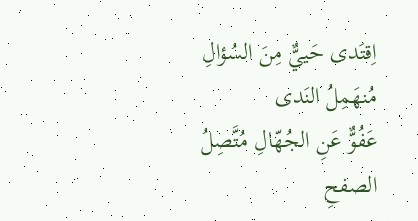اِقتَدى حَييٌّ مِنَ السُؤالِ مُنهَمِلُ النَدى
عَفُوٌّ عَنِ الجُهّالِ مُتَّصِلُ الصفحِ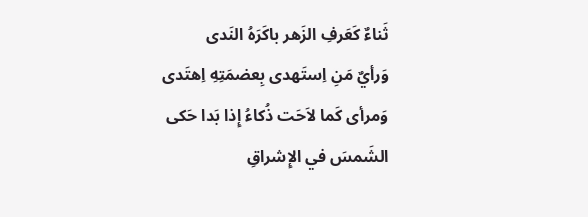ثَناءٌ كَعَرفِ الزَهر باكَرَهُ النَدى
وَرأيٌ مَنِ اِستَهدى بِعضمَتِهِ اِهتَدى
وَمرأى كَما لاَحَت ذُكاءُ إِذا بَدا حَكى
الشَمسَ في الإِشراقِ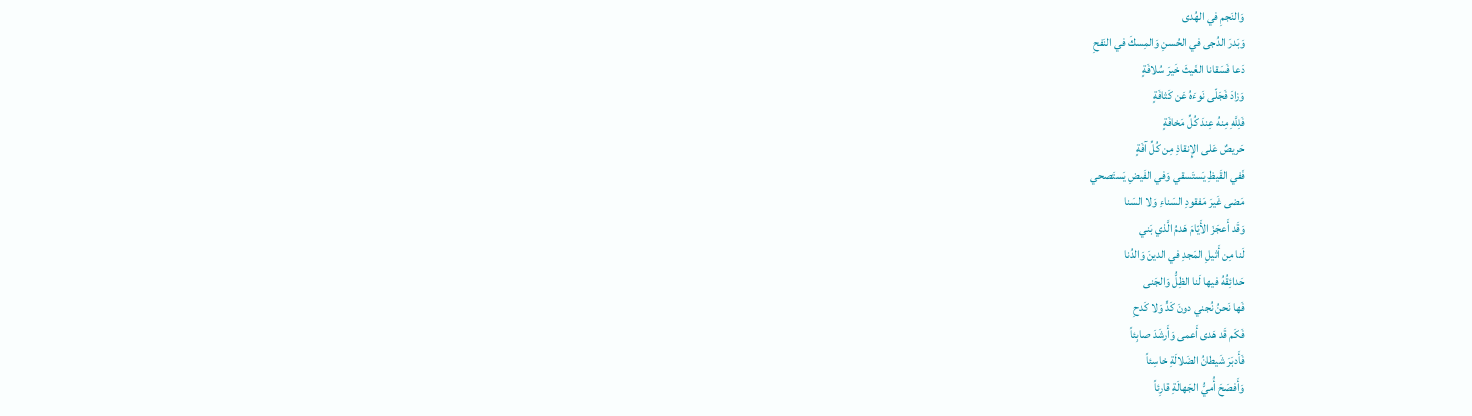وَالنَجمِ في الهُدى
وَبَدرَ الدُجى في الحُسنِ وَالمِسكَ في النَفحِ
دَعا فَسَقانا الغَيثَ خَيرَ سُلافَةٍ
وَزادَ فَجَلّى نَوءَهُ عَن كَثافَةٍ
فَلِلَّهِ مِنهُ عِندَ كُلِّ مَخافَةٍ
حَريصٌ عَلى الإِنقاذِ مِن كُلِّ آفَةٍ
فَفي القَيظِ يَستَسقي وَفي الفَيضِ يَستَصحي
مَضى غَيرَ مَفقودِ السَناءِ وَلا السَنا
وَقَد أَعجَزَ الأَيّامَ هَدمُ الَّذي بَني
لَنا مِن أَثيلِ المَجدِ في الدينَ وَالدُنا
حَدائِقُهُ فيها لَنا الظِلُّ وَالجَنى
فَها نَحنُ نُجني دونَ كَدٍّ وَلا كَدحِ
فَكَم قَد هَدى أَعمى وَأَرشَدَ صابِئاً
فَأَدبَرَ شَيطانُ الضَلالَةِ خاسِئاً
وَأَفصَحَ أُميُّ الجَهالَةِ قارِئاً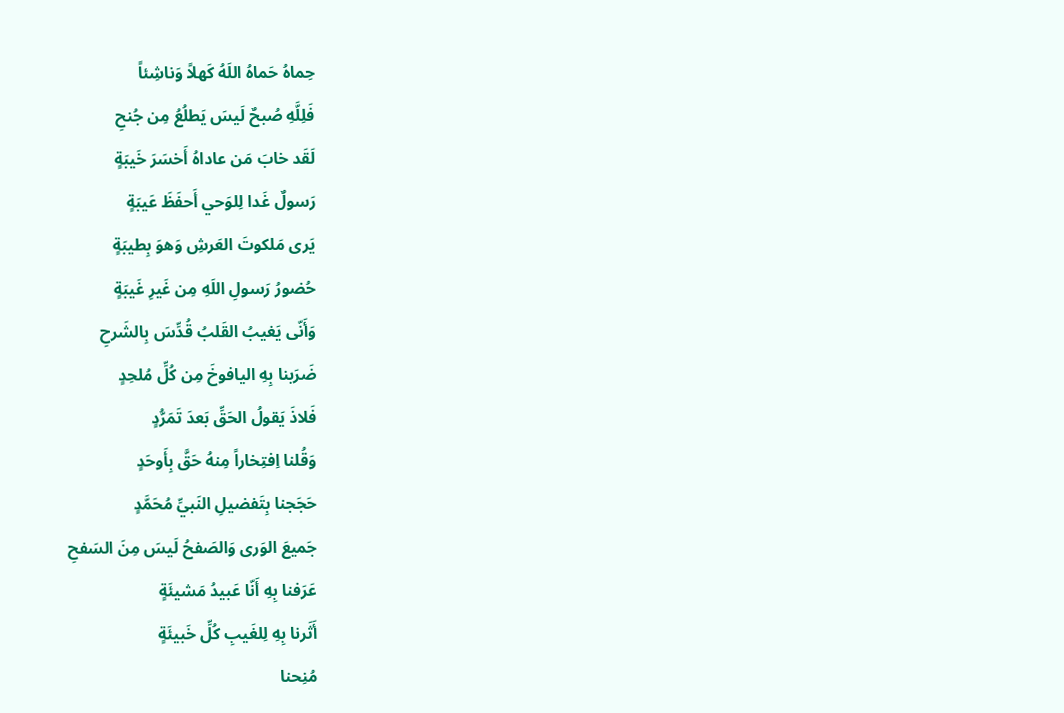حِماهُ حَماهُ اللَهُ كَهلاً وَناشِئاً
فَلِلَّهِ صُبحٌ لَيسَ يَطلُعُ مِن جُنحِ
لَقَد خابَ مَن عاداهُ أَخسَرَ خَيبَةٍ
رَسولٌ غَدا لِلوَحي أَحفَظَ عَيبَةٍ
يَرى مَلكوتَ العَرشِ وَهوَ بِطيبَةٍ
حُضورُ رَسولِ اللَهِ مِن غَيرِ غَيبَةٍ
وَأَنّى يَغيبُ القَلبُ قُدِّسَ بِالشَرحِ
ضَرَبنا بِهِ اليافوخَ مِن كُلِّ مُلحِدٍ
فَلاذَ يَقولُ الحَقِّ بَعدَ تَمَرُّدٍ
وَقُلنا اِفتِخاراً مِنهُ حَقَّ بِأَوحَدٍ
حَجَجنا بِتَفضيلِ النَبيِّ مُحَمَّدٍ
جَميعَ الوَرى وَالصَفحُ لَيسَ مِنَ السَفحِ
عَرَفنا بِهِ أَنّا عَبيدُ مَشيئَةٍ
أَثَرنا بِهِ لِلغَيبِ كُلِّ خَبيئَةٍ
مُنِحنا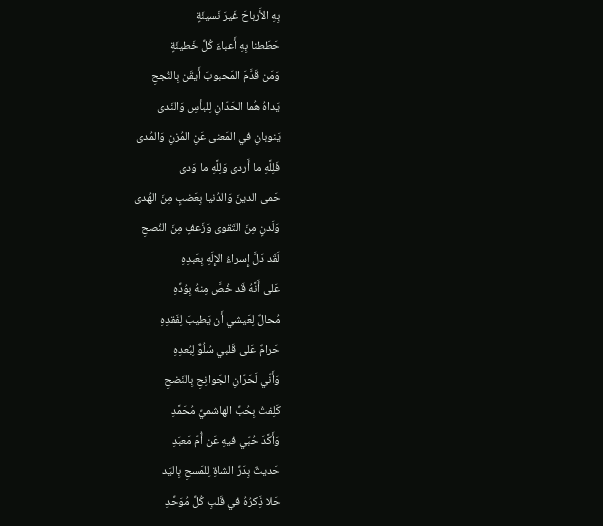بِهِ الأَرباحَ غَيرَ نَسيئَةٍ
حَطَطنا بِهِ أَعباءَ كُلِّ خَطيئَةٍ
وَمَن قَدَّمَ المَحبوبَ أَيقَن بِالنُجحِ
يَداهُ هُما الحَدّانِ لِلبأسِ وَالنَدى
يَنوبانِ في المَعنى عَنِ المُزنِ وَالمُدى
فَلِلَّهِ ما أَردى وَلِلَّهِ ما وَدى
حَمى الدينَ وَالدُنيا بِعَضبٍ مِنَ الهُدى
وَلَدنٍ مِنَ التَقوى وَزَعفٍ مِنَ النُصحِ
لَقَد دَلَّ إِسراءُ الإِلَهِ بِعَبدِهِ
عَلى أَنَّهُ قَد خُصَّ مِنهُ بِوُدِّهِ
مُحالٌ لِعَيشي أَن يَطيبَ لِفَقدِهِ
حَرامٌ عَلى قَلبي سُلُوٌّ لِبُعدِهِ
وَأَنّي لَحَرّانِ الجَوانِحِ بِالنَضحِ
كَلِفتُ بِحُبِّ الهاشميِّ مُحَمَّدِ
وَأَكَّدَ حُبّي فيهِ عَن أُمّ مَعبَدِ
حَديثٌ بِدَرِّ الشاةِ لِلمَسحِ بِاليَد
حَلا ذَِكرُهُ في قَلبِ كُلِّ مُوَحِّدِ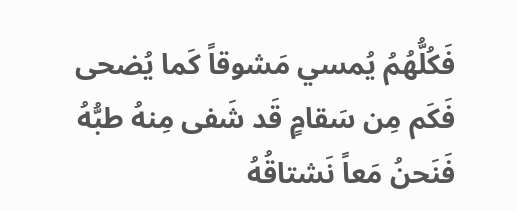فَكُلُّهُمُ يُمسي مَشوقاً كَما يُضحى
فَكَم مِن سَقامٍ قَد شَفى مِنهُ طبُّهُ
فَنَحنُ مَعاً نَشتاقُهُ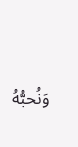وَنُحبُّهُ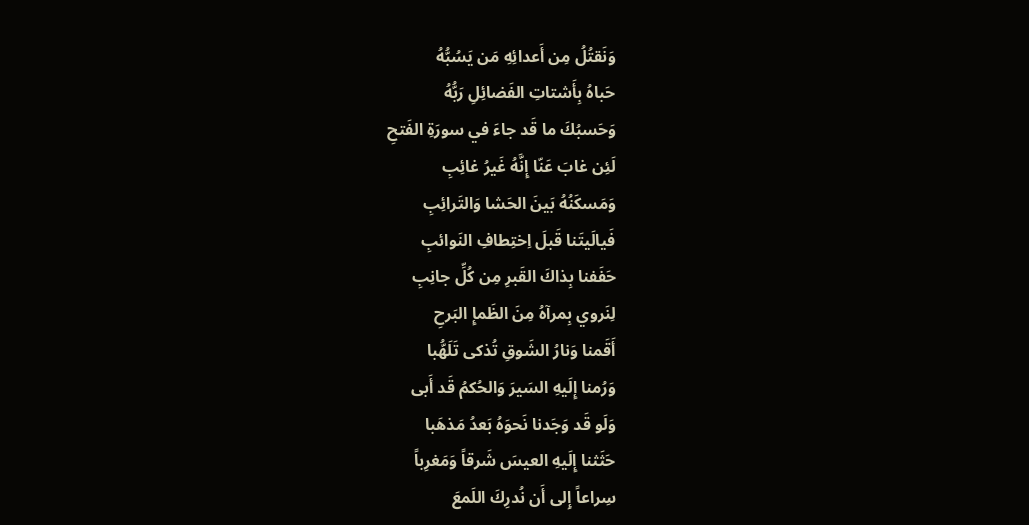وَنَقتُلُ مِن أَعدائِهِ مَن يَسُبُّهُ
حَباهُ بِأَشتاتِ الفَضائِلِ رَبُّهُ
وَحَسبُكَ ما قَد جاءَ في سورَةِ الفَتحِ
لَئِن غابَ عَنّا إِنَّهُ غَيرُ غائِبِ
وَمَسكَنُهُ بَينَ الحَشا وَالتَرائِبِ
فَيالَيتَنا قَبلَ اِختِطافِ النَوائبِ
حَفَفنا بِذاكَ القَبرِ مِن كُلِّ جانِبِ
لِنَروي بِمرآهُ مِنَ الظَمإِ البَرحِ
أَقَمنا وَنارُ الشَوقِ تُذكى تَلَهُّبا
وَرُمنا إِلَيهِ السَيرَ وَالحُكمُ قَد أَبى
وَلَو قَد وَجَدنا نَحوَهُ بَعدُ مَذهَبا
حَثَثنا إِلَيهِ العيسَ شَرقاً وَمَغرِباً
سِراعاً إِلى أَن نُدرِكَ اللَمعَ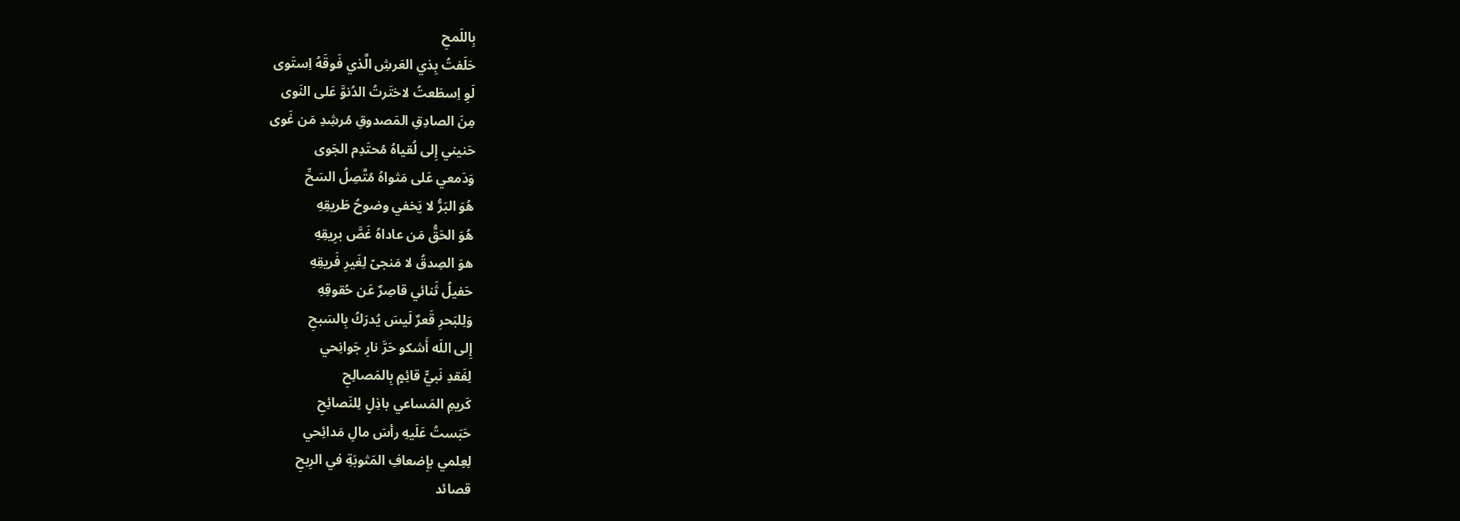بِاللَمحِ
حَلَفتُ بِذي العَرشِ الَّذي فَوقَهُ اِستَوى
لَوِ اِسطَعتُ لاختَرتُ الدُنوَّ عَلى النَوى
مِنَ الصادِقِ المَصدوقِ مُرشِدِ مَن غَوى
حَنيني إِلى لُقياهُ مُحتَدِم الجَوى
وَدَمعي عَلى مَثواهُ مُتَّصِلُ السَحِّ
هُوَ البَرُّ لا يَخفي وضوحُ طَريقِهِ
هُوَ الحَقُّ مَن عاداهُ غَصَّ برِيقِهِ
هوَ الصِدقُ لا مَنجىً لِغَيرِ فَريقِهِ
حَفيلُ ثَنائي قاصِرٌ عَن حُقوقِهِ
وَلِلبَحرِ قَعرٌ لَيسَ يُدرَكُ بِالسَبحِ
إِلى اللَه أَشكو حَرَّ نارِ جَوانِحي
لِفَقدِ نَبيٍّ قائِمٍ بِالمَصالِحِ
كَريمِ المَساعي باذِلٍ لِلنَصائِحِ
حَبَستُ عَلَيهِ رأسَ مالِ مَدائِحي
لِعِلمي بإِضعافِ المَثوبَةِ في الرِبحِ
قصائد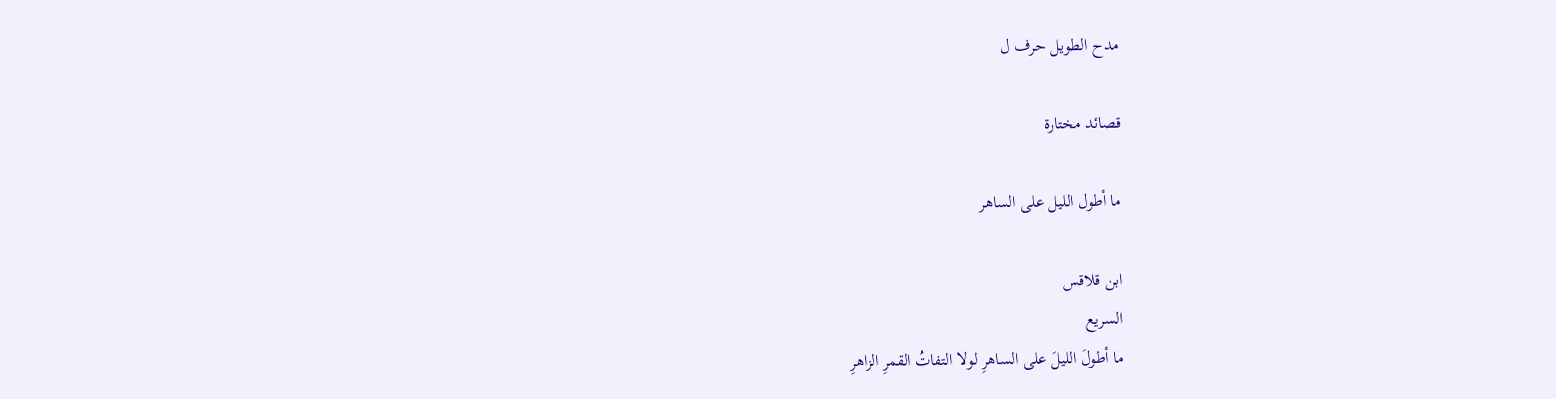مدح الطويل حرف ل

قصائد مختارة

ما أطول الليل على الساهر

ابن قلاقس
السريع
ما أطولَ الليلَ على الساهرِ لولا التفاتُ القمرِ الزاهرِ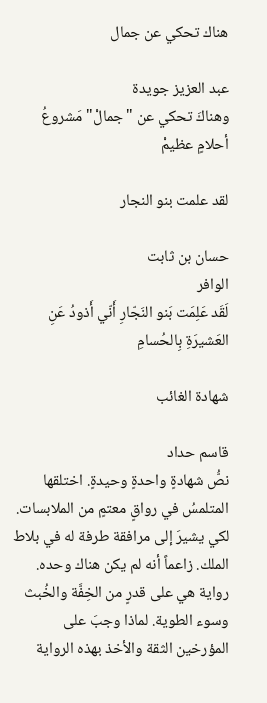هناك تحكي عن جمال

عبد العزيز جويدة
وهناكَ تحكي عن "جمالْ" مَشروعُ أحلامٍ عظيمْ

لقد علمت بنو النجار

حسان بن ثابت
الوافر
لَقَد عَلِمَت بَنو النَجّارِ أَنّي أَذودُ عَنِ العَشيرَةِ بِالحُسامِ

شهادة الغائب

قاسم حداد
نصُّ شهادةٍ واحدةٍ وحيدةٍ. اختلقها المتلمسُ في رواقٍ معتمٍ من الملابسات. لكي يشيرَ إلى مرافقة طرفة له في بلاط الملك. زاعماً أنه لم يكن هناك وحده. رواية هي على قدرٍ من الخِفَّة والخُبث وسوء الطوية. لماذا وجبَ على المؤرخين الثقة والأخذ بهذه الرواية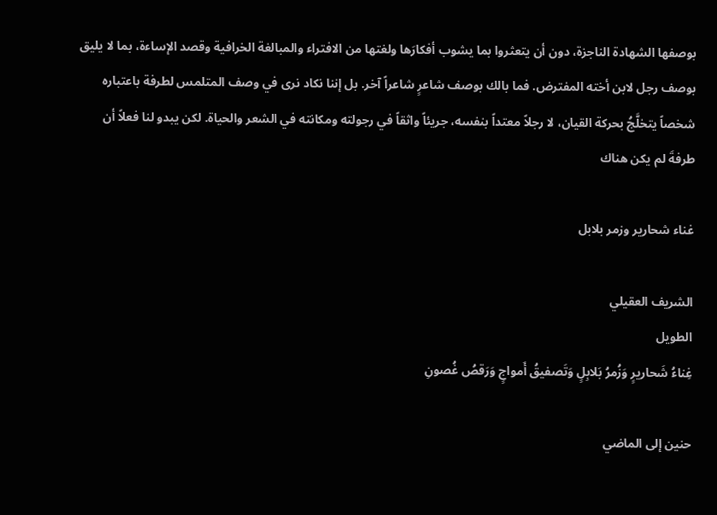بوصفها الشهادة الناجزة، دون أن يتعثروا بما يشوب أفكارَها ولغتها من الافتراء والمبالغة الخرافية وقصد الإساءة، بما لا يليق بوصف رجل لابن أخته المفترض. فما بالك بوصف شاعرٍ شاعراً آخر. بل إننا نكاد نرى في وصف المتلمس لطرفة باعتباره شخصاً يتخلَّجُ بحركة القيان، لا رجلاً معتداً بنفسه، جريئاً واثقاً في رجولته ومكانته في الشعر والحياة. لكن يبدو لنا فعلاً أن طرفةَ لم يكن هناك

غناء شحارير وزمر بلابل

الشريف العقيلي
الطويل
غِناءُ شَحاريرٍ وَزُمرُ بَلابِلٍ وَتَصفيقُ أَمواجٍ وَرَقصُ غُصونِ

حنين إلى الماضي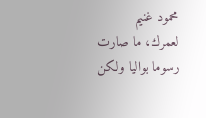محمود غنيم
لعمرك، ما صارت رسوما بواليا ولكن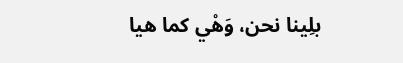بلِينا نحن، وَهْي كما هيا